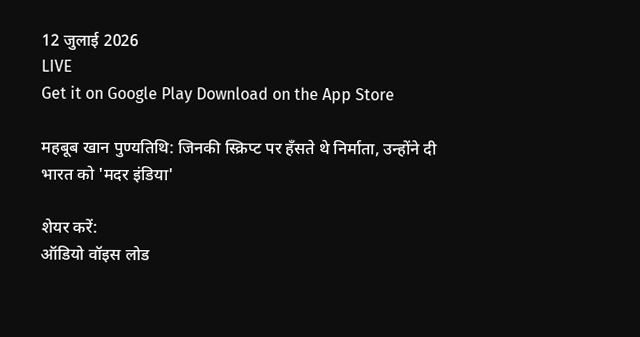12 जुलाई 2026
LIVE
Get it on Google Play Download on the App Store

महबूब खान पुण्यतिथि: जिनकी स्क्रिप्ट पर हँसते थे निर्माता, उन्होंने दी भारत को 'मदर इंडिया'

शेयर करें:
ऑडियो वॉइस लोड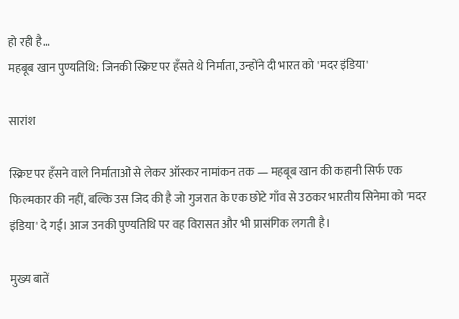हो रही है…
महबूब खान पुण्यतिथि: जिनकी स्क्रिप्ट पर हँसते थे निर्माता, उन्होंने दी भारत को 'मदर इंडिया'

सारांश

स्क्रिप्ट पर हँसने वाले निर्माताओं से लेकर ऑस्कर नामांकन तक — महबूब खान की कहानी सिर्फ एक फिल्मकार की नहीं, बल्कि उस जिद की है जो गुजरात के एक छोटे गाँव से उठकर भारतीय सिनेमा को 'मदर इंडिया' दे गई। आज उनकी पुण्यतिथि पर वह विरासत और भी प्रासंगिक लगती है।

मुख्य बातें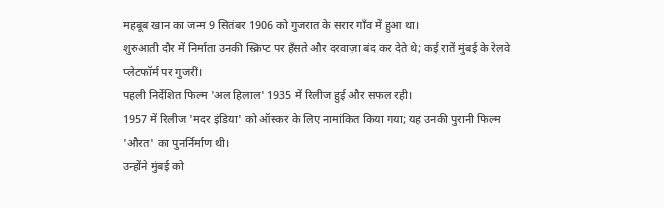महबूब खान का जन्म 9 सितंबर 1906 को गुजरात के सरार गाँव में हुआ था।
शुरुआती दौर में निर्माता उनकी स्क्रिप्ट पर हँसते और दरवाज़ा बंद कर देते थे; कई रातें मुंबई के रेलवे प्लेटफॉर्म पर गुजरीं।
पहली निर्देशित फिल्म 'अल हिलाल' 1935 में रिलीज हुई और सफल रही।
1957 में रिलीज 'मदर इंडिया' को ऑस्कर के लिए नामांकित किया गया; यह उनकी पुरानी फिल्म 'औरत' का पुनर्निर्माण थी।
उन्होंने मुंबई को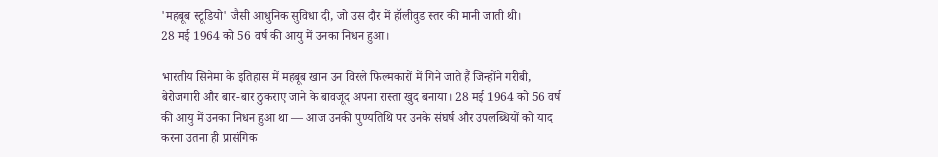'महबूब स्टूडियो' जैसी आधुनिक सुविधा दी, जो उस दौर में हॉलीवुड स्तर की मानी जाती थी।
28 मई 1964 को 56 वर्ष की आयु में उनका निधन हुआ।

भारतीय सिनेमा के इतिहास में महबूब खान उन विरले फिल्मकारों में गिने जाते हैं जिन्होंने गरीबी, बेरोजगारी और बार-बार ठुकराए जाने के बावजूद अपना रास्ता खुद बनाया। 28 मई 1964 को 56 वर्ष की आयु में उनका निधन हुआ था — आज उनकी पुण्यतिथि पर उनके संघर्ष और उपलब्धियों को याद करना उतना ही प्रासंगिक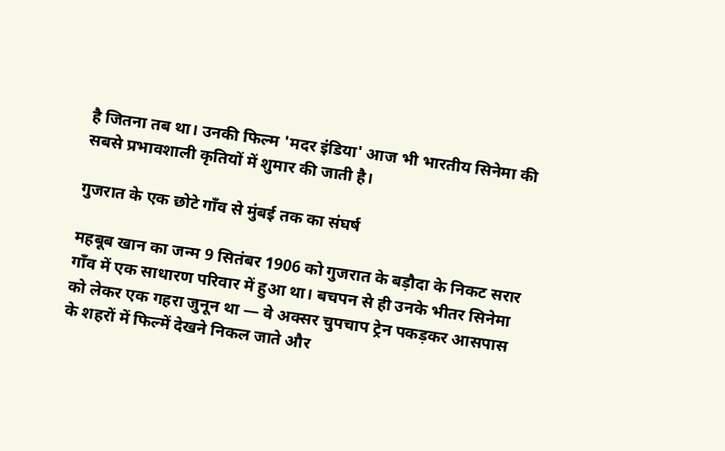है जितना तब था। उनकी फिल्म 'मदर इंडिया' आज भी भारतीय सिनेमा की सबसे प्रभावशाली कृतियों में शुमार की जाती है।

गुजरात के एक छोटे गाँव से मुंबई तक का संघर्ष

महबूब खान का जन्म 9 सितंबर 1906 को गुजरात के बड़ौदा के निकट सरार गाँव में एक साधारण परिवार में हुआ था। बचपन से ही उनके भीतर सिनेमा को लेकर एक गहरा जुनून था — वे अक्सर चुपचाप ट्रेन पकड़कर आसपास के शहरों में फिल्में देखने निकल जाते और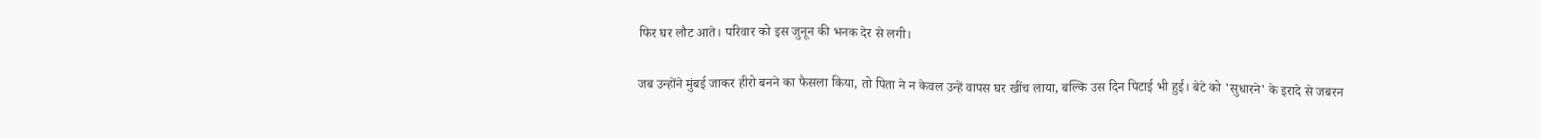फिर घर लौट आते। परिवार को इस जुनून की भनक देर से लगी।

जब उन्होंने मुंबई जाकर हीरो बनने का फैसला किया, तो पिता ने न केवल उन्हें वापस घर खींच लाया, बल्कि उस दिन पिटाई भी हुई। बेटे को 'सुधारने' के इरादे से जबरन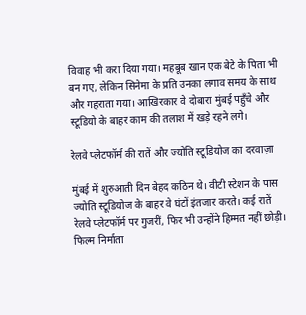विवाह भी करा दिया गया। महबूब खान एक बेटे के पिता भी बन गए, लेकिन सिनेमा के प्रति उनका लगाव समय के साथ और गहराता गया। आखिरकार वे दोबारा मुंबई पहुँचे और स्टूडियो के बाहर काम की तलाश में खड़े रहने लगे।

रेलवे प्लेटफॉर्म की रातें और ज्योति स्टूडियोज का दरवाज़ा

मुंबई में शुरुआती दिन बेहद कठिन थे। वीटी स्टेशन के पास ज्योति स्टूडियोज के बाहर वे घंटों इंतजार करते। कई रातें रेलवे प्लेटफॉर्म पर गुजरीं, फिर भी उन्होंने हिम्मत नहीं छोड़ी। फिल्म निर्माता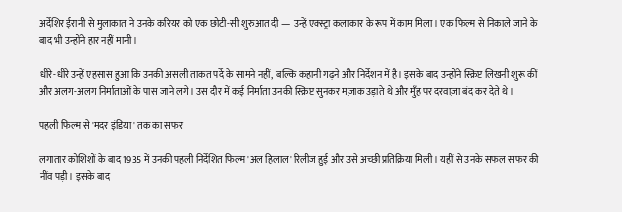अर्देशिर ईरानी से मुलाकात ने उनके करियर को एक छोटी-सी शुरुआत दी — उन्हें एक्स्ट्रा कलाकार के रूप में काम मिला। एक फिल्म से निकाले जाने के बाद भी उन्होंने हार नहीं मानी।

धीरे-धीरे उन्हें एहसास हुआ कि उनकी असली ताकत पर्दे के सामने नहीं, बल्कि कहानी गढ़ने और निर्देशन में है। इसके बाद उन्होंने स्क्रिप्ट लिखनी शुरू कीं और अलग-अलग निर्माताओं के पास जाने लगे। उस दौर में कई निर्माता उनकी स्क्रिप्ट सुनकर मज़ाक उड़ाते थे और मुँह पर दरवाज़ा बंद कर देते थे।

पहली फिल्म से 'मदर इंडिया' तक का सफर

लगातार कोशिशों के बाद 1935 में उनकी पहली निर्देशित फिल्म 'अल हिलाल' रिलीज हुई और उसे अच्छी प्रतिक्रिया मिली। यहीं से उनके सफल सफर की नींव पड़ी। इसके बाद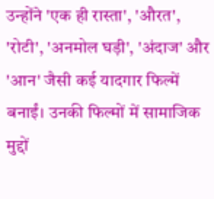उन्होंने 'एक ही रास्ता', 'औरत', 'रोटी', 'अनमोल घड़ी', 'अंदाज' और 'आन' जैसी कई यादगार फिल्में बनाईं। उनकी फिल्मों में सामाजिक मुद्दों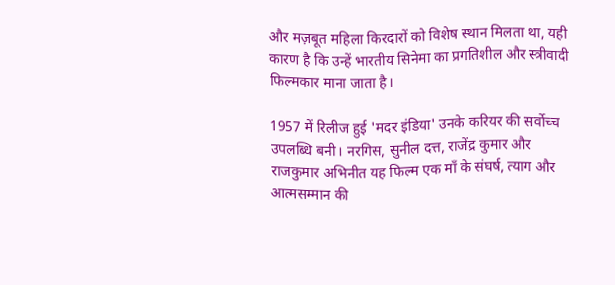और मज़बूत महिला किरदारों को विशेष स्थान मिलता था, यही कारण है कि उन्हें भारतीय सिनेमा का प्रगतिशील और स्त्रीवादी फिल्मकार माना जाता है।

1957 में रिलीज हुई 'मदर इंडिया' उनके करियर की सर्वोच्च उपलब्धि बनी। नरगिस, सुनील दत्त, राजेंद्र कुमार और राजकुमार अभिनीत यह फिल्म एक माँ के संघर्ष, त्याग और आत्मसम्मान की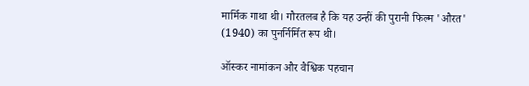मार्मिक गाथा थी। गौरतलब है कि यह उन्हीं की पुरानी फिल्म 'औरत' (1940) का पुनर्निर्मित रूप थी।

ऑस्कर नामांकन और वैश्विक पहचान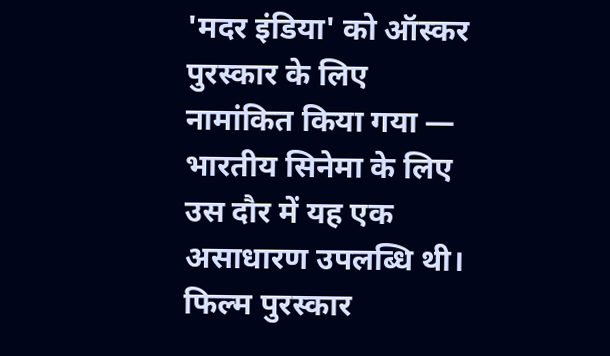'मदर इंडिया' को ऑस्कर पुरस्कार के लिए नामांकित किया गया — भारतीय सिनेमा के लिए उस दौर में यह एक असाधारण उपलब्धि थी। फिल्म पुरस्कार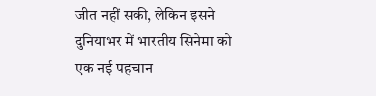जीत नहीं सकी, लेकिन इसने दुनियाभर में भारतीय सिनेमा को एक नई पहचान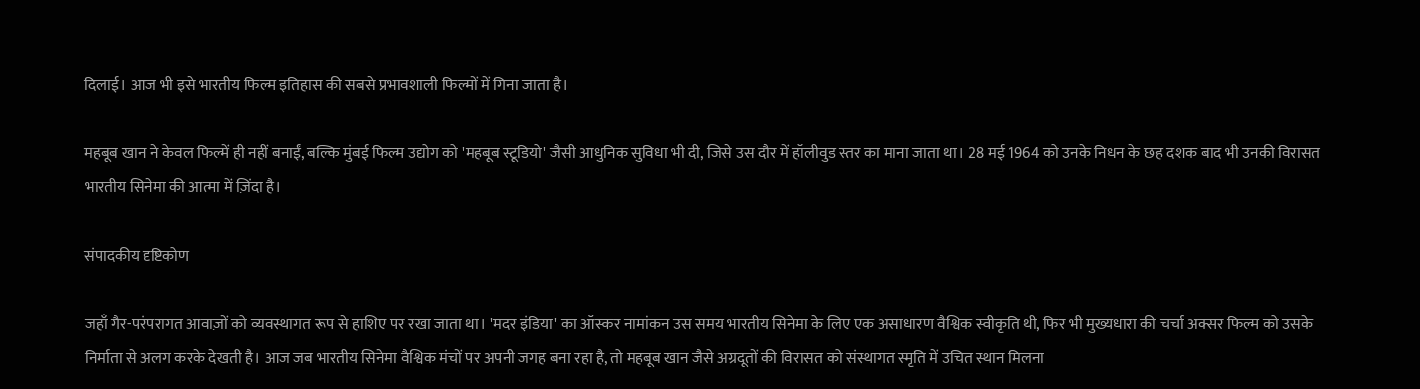दिलाई। आज भी इसे भारतीय फिल्म इतिहास की सबसे प्रभावशाली फिल्मों में गिना जाता है।

महबूब खान ने केवल फिल्में ही नहीं बनाईं, बल्कि मुंबई फिल्म उद्योग को 'महबूब स्टूडियो' जैसी आधुनिक सुविधा भी दी, जिसे उस दौर में हॉलीवुड स्तर का माना जाता था। 28 मई 1964 को उनके निधन के छह दशक बाद भी उनकी विरासत भारतीय सिनेमा की आत्मा में ज़िंदा है।

संपादकीय दृष्टिकोण

जहाँ गैर-परंपरागत आवाज़ों को व्यवस्थागत रूप से हाशिए पर रखा जाता था। 'मदर इंडिया' का ऑस्कर नामांकन उस समय भारतीय सिनेमा के लिए एक असाधारण वैश्विक स्वीकृति थी, फिर भी मुख्यधारा की चर्चा अक्सर फिल्म को उसके निर्माता से अलग करके देखती है। आज जब भारतीय सिनेमा वैश्विक मंचों पर अपनी जगह बना रहा है, तो महबूब खान जैसे अग्रदूतों की विरासत को संस्थागत स्मृति में उचित स्थान मिलना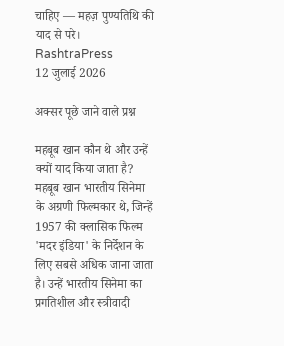चाहिए — महज़ पुण्यतिथि की याद से परे।
RashtraPress
12 जुलाई 2026

अक्सर पूछे जाने वाले प्रश्न

महबूब खान कौन थे और उन्हें क्यों याद किया जाता है?
महबूब खान भारतीय सिनेमा के अग्रणी फिल्मकार थे, जिन्हें 1957 की क्लासिक फिल्म 'मदर इंडिया' के निर्देशन के लिए सबसे अधिक जाना जाता है। उन्हें भारतीय सिनेमा का प्रगतिशील और स्त्रीवादी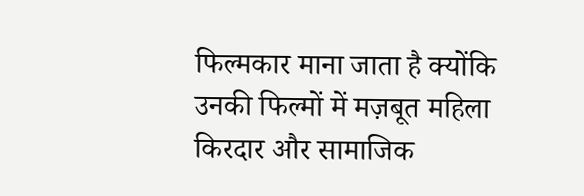फिल्मकार माना जाता है क्योंकि उनकी फिल्मों में मज़बूत महिला किरदार और सामाजिक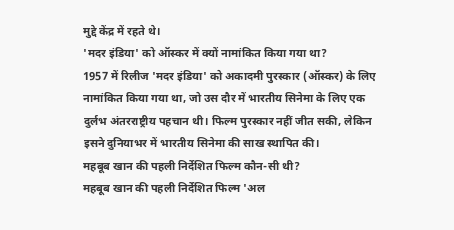मुद्दे केंद्र में रहते थे।
'मदर इंडिया' को ऑस्कर में क्यों नामांकित किया गया था?
1957 में रिलीज 'मदर इंडिया' को अकादमी पुरस्कार (ऑस्कर) के लिए नामांकित किया गया था, जो उस दौर में भारतीय सिनेमा के लिए एक दुर्लभ अंतरराष्ट्रीय पहचान थी। फिल्म पुरस्कार नहीं जीत सकी, लेकिन इसने दुनियाभर में भारतीय सिनेमा की साख स्थापित की।
महबूब खान की पहली निर्देशित फिल्म कौन-सी थी?
महबूब खान की पहली निर्देशित फिल्म 'अल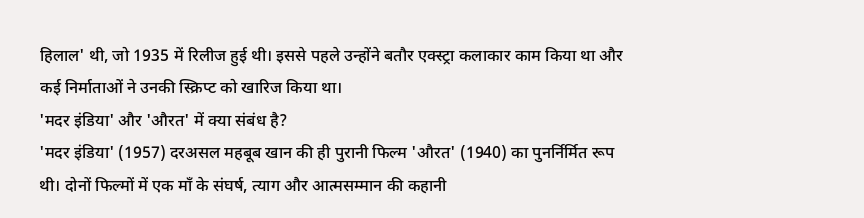हिलाल' थी, जो 1935 में रिलीज हुई थी। इससे पहले उन्होंने बतौर एक्स्ट्रा कलाकार काम किया था और कई निर्माताओं ने उनकी स्क्रिप्ट को खारिज किया था।
'मदर इंडिया' और 'औरत' में क्या संबंध है?
'मदर इंडिया' (1957) दरअसल महबूब खान की ही पुरानी फिल्म 'औरत' (1940) का पुनर्निर्मित रूप थी। दोनों फिल्मों में एक माँ के संघर्ष, त्याग और आत्मसम्मान की कहानी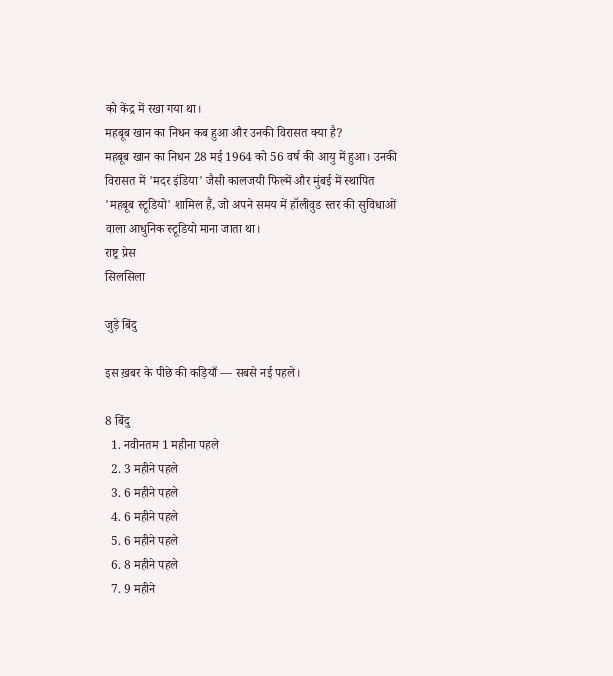को केंद्र में रखा गया था।
महबूब खान का निधन कब हुआ और उनकी विरासत क्या है?
महबूब खान का निधन 28 मई 1964 को 56 वर्ष की आयु में हुआ। उनकी विरासत में 'मदर इंडिया' जैसी कालजयी फिल्में और मुंबई में स्थापित 'महबूब स्टूडियो' शामिल हैं, जो अपने समय में हॉलीवुड स्तर की सुविधाओं वाला आधुनिक स्टूडियो माना जाता था।
राष्ट्र प्रेस
सिलसिला

जुड़े बिंदु

इस ख़बर के पीछे की कड़ियाँ — सबसे नई पहले।

8 बिंदु
  1. नवीनतम 1 महीना पहले
  2. 3 महीने पहले
  3. 6 महीने पहले
  4. 6 महीने पहले
  5. 6 महीने पहले
  6. 8 महीने पहले
  7. 9 महीने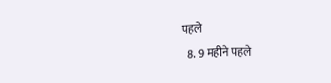पहले
  8. 9 महीने पहले